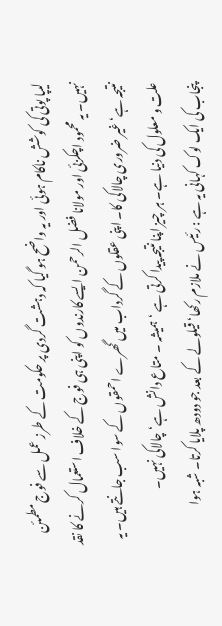لیپا پوتی کی کوشش ناکام ہوئی اور یہ واضح ہو گیا کہ دہشت گردی پر حکومت کے طرز عمل سے فوج مطمئن نہیں۔ یہ محمود اچکزئی اور مولانا فضل الرحمن ایسے کارندوں کو اپنی ہی فوج کے خلاف استعمال کرنے کا نقد نتیجہ ہے‘ غیر ضروری چالاکی کا۔ اپنی عقلوں کے گرداب میں گھرے احمقوں کے سوا سب جانتے ہیں۔ یہ علت و معلول کی دنیا ہے۔ ہر چیز اپنا نتیجہ پیدا کرتی ہے ‘ ہمیشہ ۔ متاع دانش ہے‘ چالاکی نہیں۔
پنجاب کی ایک لوک کہانی یہ ہے : رئیس نے ملازم رکھا‘ قیلولے کے بعد جو دودھ پلایا کرتا۔ شبہ ہوا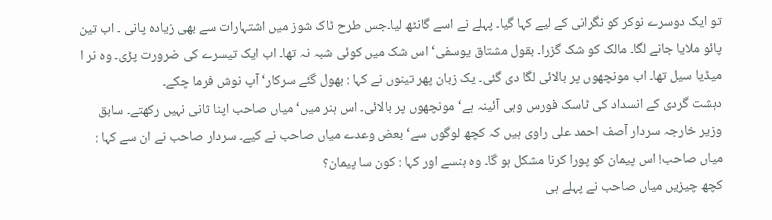تو ایک دوسرے نوکر کو نگرانی کے لیے کہا گیا۔ پہلے نے اسے گانٹھ لیا۔جس طرح ٹاک شوز میں اشتہارات سے بھی زیادہ پانی ۔ اب تین پائو ملایا جانے لگا۔ مالک کو شک گزرا۔ بقول مشتاق یوسفی‘ اس شک میں کوئی شبہ نہ تھا۔ اب ایک تیسرے کی ضرورت پڑی۔ وہ نر ا میڈیا سیل تھا۔ اب مونچھوں پر بالائی لگا دی گئی۔ یک زبان پھر تینوں نے کہا : بھول گئے سرکار‘ آپ نوش فرما چکے۔
دہشت گردی کے انسداد کی ٹاسک فورس وہی آئینہ ہے‘ مونچھوں پر بالائی۔ اس ہنر میں‘ میاں صاحب اپنا ثانی نہیں رکھتے۔ سابق وزیر خارجہ سردار آصف احمد علی راوی ہیں کہ کچھ لوگوں سے‘ بعض وعدے میاں صاحب نے کیے۔ سردار صاحب نے ان سے کہا : میاں صاحب! اس پیمان کو پورا کرنا مشکل ہو گا۔ وہ ہنسے اور کہا : کون سا پیمان؟
کچھ چیزیں میاں صاحب نے پہلے ہی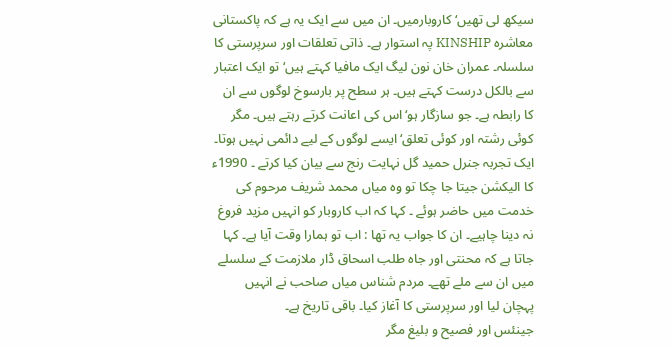سیکھ لی تھیں‘ کاروبارمیں۔ ان میں سے ایک یہ ہے کہ پاکستانی معاشرہ KINSHIP پہ استوار ہے۔ ذاتی تعلقات اور سرپرستی کا سلسلہ۔ عمران خان نون لیگ ایک مافیا کہتے ہیں‘ تو ایک اعتبار سے بالکل درست کہتے ہیں۔ ہر سطح پر بارسوخ لوگوں سے ان کا رابطہ ہے۔ جو سازگار ہو‘ اس کی اعانت کرتے رہتے ہیں۔ مگر کوئی رشتہ اور کوئی تعلق‘ ایسے لوگوں کے لیے دائمی نہیں ہوتا۔
ایک تجربہ جنرل حمید گل نہایت رنج سے بیان کیا کرتے ۔ 1990ء کا الیکشن جیتا جا چکا تو وہ میاں محمد شریف مرحوم کی خدمت میں حاضر ہوئے ۔ کہا کہ اب کاروبار کو انہیں مزید فروغ نہ دینا چاہیے۔ ان کا جواب یہ تھا : اب تو ہمارا وقت آیا ہے۔ کہا جاتا ہے کہ محنتی اور جاہ طلب اسحاق ڈار ملازمت کے سلسلے میں ان سے ملے تھے۔ مردم شناس میاں صاحب نے انہیں پہچان لیا اور سرپرستی کا آغاز کیا۔ باقی تاریخ ہے۔
جینئس اور فصیح و بلیغ مگر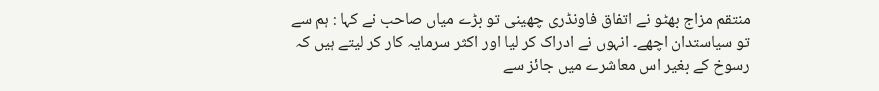منتقم مزاج بھٹو نے اتفاق فاونڈری چھینی تو بڑے میاں صاحب نے کہا : ہم سے تو سیاستدان اچھے۔ انہوں نے ادراک کر لیا اور اکثر سرمایہ کار کر لیتے ہیں کہ رسوخ کے بغیر اس معاشرے میں جائز سے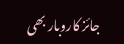جائز کاروبار بھی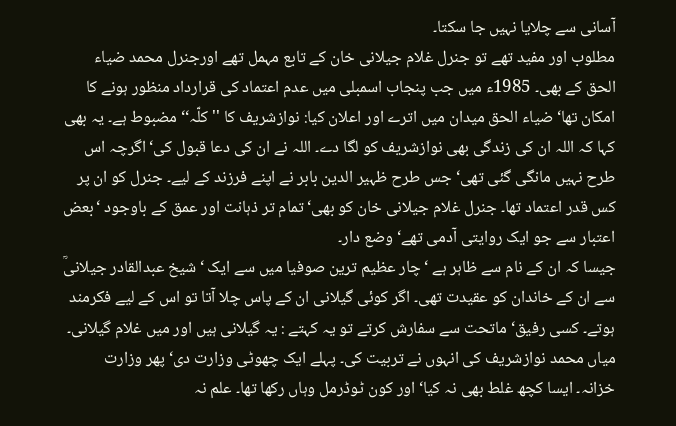آسانی سے چلایا نہیں جا سکتا۔
مطلوب اور مفید تھے تو جنرل غلام جیلانی خان کے تابع مہمل تھے اورجنرل محمد ضیاء الحق کے بھی۔ 1985ء میں جب پنجاب اسمبلی میں عدم اعتماد کی قرارداد منظور ہونے کا امکان تھا‘ ضیاء الحق میدان میں اترے اور اعلان کیا: نوازشریف کا ''کلّہ‘‘ مضبوط ہے۔ یہ بھی کہا کہ اللہ ان کی زندگی بھی نوازشریف کو لگا دے۔ اللہ نے ان کی دعا قبول کی‘ اگرچہ اس طرح نہیں مانگی گئی تھی‘ جس طرح ظہیر الدین بابر نے اپنے فرزند کے لیے۔ جنرل کو ان پر کس قدر اعتماد تھا۔ جنرل غلام جیلانی خان کو بھی‘ تمام تر ذہانت اور عمق کے باوجود ‘بعض اعتبار سے جو ایک روایتی آدمی تھے‘ وضع دار۔
جیسا کہ ان کے نام سے ظاہر ہے ‘ چار عظیم ترین صوفیا میں سے ایک ‘شیخ عبدالقادر جیلانیؒ سے ان کے خاندان کو عقیدت تھی۔ اگر کوئی گیلانی ان کے پاس چلا آتا تو اس کے لیے فکرمند ہوتے۔ کسی رفیق‘ ماتحت سے سفارش کرتے تو یہ کہتے : یہ گیلانی ہیں اور میں غلام گیلانی۔
میاں محمد نوازشریف کی انہوں نے تربیت کی۔ پہلے ایک چھوٹی وزارت دی‘ پھر وزارت خزانہ۔ ایسا کچھ غلط بھی نہ کیا‘ اور کون ٹوڈرمل وہاں رکھا تھا۔ علم نہ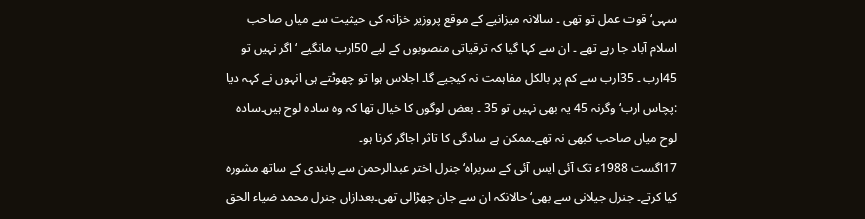سہی‘ قوت عمل تو تھی ۔ سالانہ میزانیے کے موقع پروزیر خزانہ کی حیثیت سے میاں صاحب اسلام آباد جا رہے تھے ۔ ان سے کہا گیا کہ ترقیاتی منصوبوں کے لیے 50ارب مانگیے ‘اگر نہیں تو 45ارب ۔ 35ارب سے کم پر بالکل مفاہمت نہ کیجیے گا۔ اجلاس ہوا تو چھوٹتے ہی انہوں نے کہہ دیا :پچاس ارب‘ وگرنہ 45 یہ بھی نہیں تو 35 ۔ بعض لوگوں کا خیال تھا کہ وہ سادہ لوح ہیں۔سادہ لوح میاں صاحب کبھی نہ تھے۔ممکن ہے سادگی کا تاثر اجاگر کرنا ہو۔
17اگست 1988ء تک آئی ایس آئی کے سربراہ‘ جنرل اختر عبدالرحمن سے پابندی کے ساتھ مشورہ کیا کرتے۔ جنرل جیلانی سے بھی‘ حالانکہ ان سے جان چھڑالی تھی۔بعدازاں جنرل محمد ضیاء الحق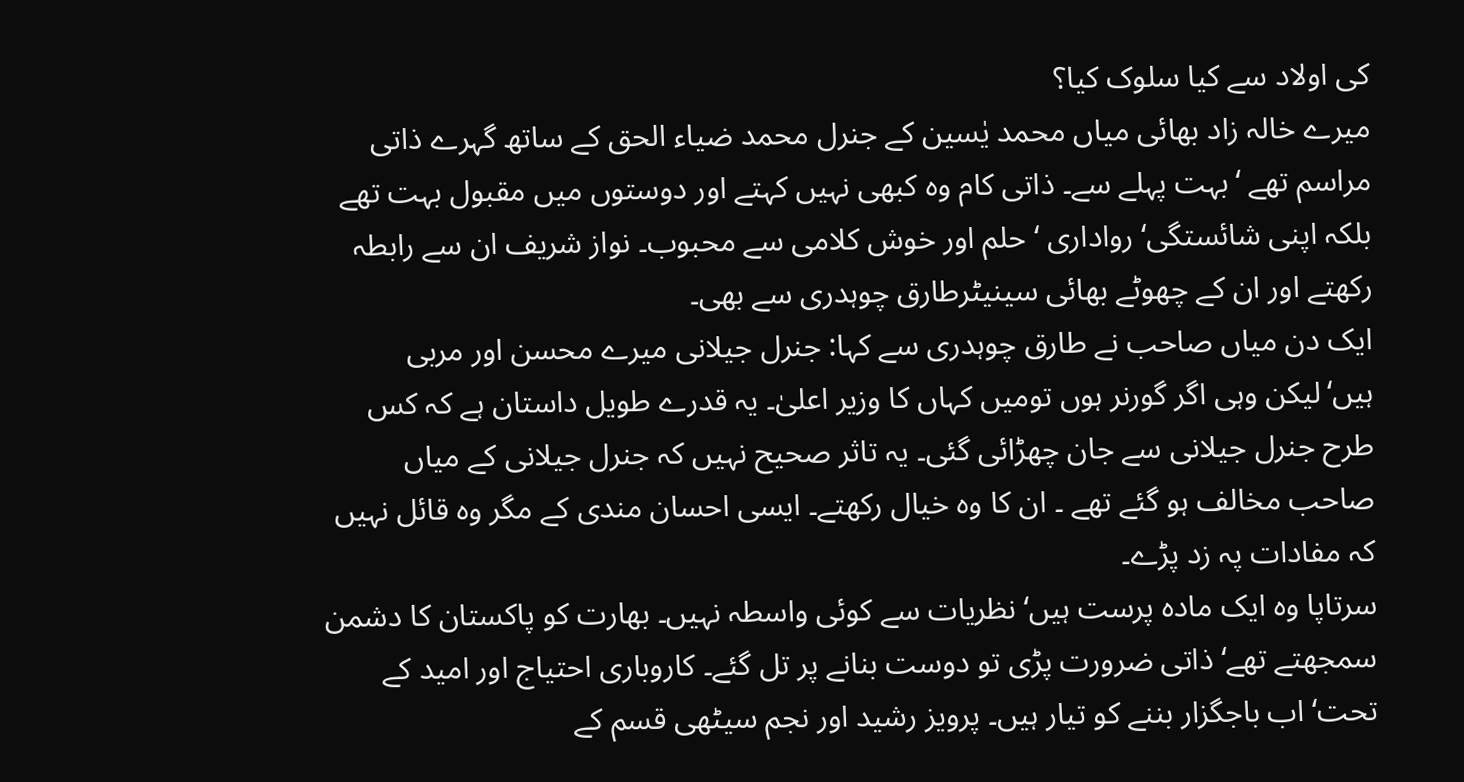کی اولاد سے کیا سلوک کیا؟
میرے خالہ زاد بھائی میاں محمد یٰسین کے جنرل محمد ضیاء الحق کے ساتھ گہرے ذاتی مراسم تھے ‘بہت پہلے سے۔ ذاتی کام وہ کبھی نہیں کہتے اور دوستوں میں مقبول بہت تھے بلکہ اپنی شائستگی‘ رواداری ‘ حلم اور خوش کلامی سے محبوب۔ نواز شریف ان سے رابطہ رکھتے اور ان کے چھوٹے بھائی سینیٹرطارق چوہدری سے بھی۔
ایک دن میاں صاحب نے طارق چوہدری سے کہا: جنرل جیلانی میرے محسن اور مربی ہیں‘لیکن وہی اگر گورنر ہوں تومیں کہاں کا وزیر اعلیٰ۔ یہ قدرے طویل داستان ہے کہ کس طرح جنرل جیلانی سے جان چھڑائی گئی۔ یہ تاثر صحیح نہیں کہ جنرل جیلانی کے میاں صاحب مخالف ہو گئے تھے ۔ ان کا وہ خیال رکھتے۔ ایسی احسان مندی کے مگر وہ قائل نہیں کہ مفادات پہ زد پڑے۔
سرتاپا وہ ایک مادہ پرست ہیں‘ نظریات سے کوئی واسطہ نہیں۔ بھارت کو پاکستان کا دشمن سمجھتے تھے‘ ذاتی ضرورت پڑی تو دوست بنانے پر تل گئے۔ کاروباری احتیاج اور امید کے تحت‘ اب باجگزار بننے کو تیار ہیں۔ پرویز رشید اور نجم سیٹھی قسم کے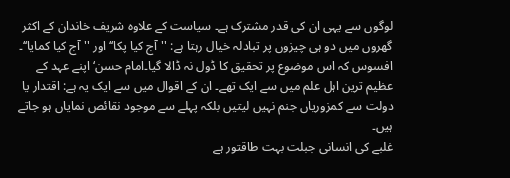لوگوں سے یہی ان کی قدر مشترک ہے۔ سیاست کے علاوہ شریف خاندان کے اکثر گھروں میں دو ہی چیزوں پر تبادلہ خیال رہتا ہے: ''آج کیا پکا‘‘اور ''آج کیا کمایا‘‘۔
افسوس کہ اس موضوع پر تحقیق کا ڈول نہ ڈالا گیا۔امام حسن‘ اپنے عہد کے عظیم ترین اہل علم میں سے ایک تھے۔ ان کے اقوال میں سے ایک یہ ہے: اقتدار یا دولت سے کمزوریاں جنم نہیں لیتیں بلکہ پہلے سے موجود نقائص نمایاں ہو جاتے ہیں۔
غلبے کی انسانی جبلت بہت طاقتور ہے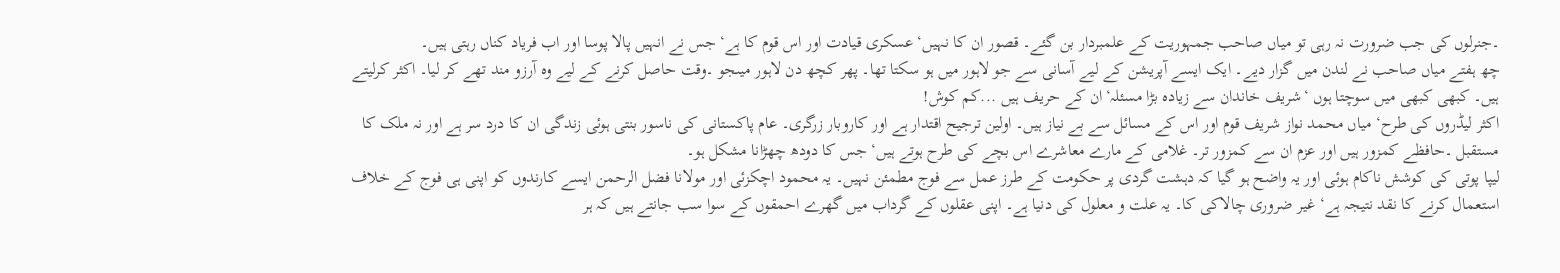۔جنرلوں کی جب ضرورت نہ رہی تو میاں صاحب جمہوریت کے علمبردار بن گئے۔ قصور ان کا نہیں‘ عسکری قیادت اور اس قوم کا ہے‘ جس نے انہیں پالا پوسا اور اب فریاد کناں رہتی ہیں۔
چھ ہفتے میاں صاحب نے لندن میں گزار دیے۔ ایک ایسے آپریشن کے لیے آسانی سے جو لاہور میں ہو سکتا تھا۔ پھر کچھ دن لاہور میںجو ۔وقت حاصل کرنے کے لیے وہ آرزو مند تھے کر لیا۔ اکثر کرلیتے ہیں۔ کبھی کبھی میں سوچتا ہوں ‘شریف خاندان سے زیادہ بڑا مسئلہ‘ان کے حریف ہیں ...کم کوش!
اکثر لیڈروں کی طرح‘ میاں محمد نواز شریف قوم اور اس کے مسائل سے بے نیاز ہیں۔ اولین ترجیح اقتدار ہے اور کاروبار زرگری۔ عام پاکستانی کی ناسور بنتی ہوئی زندگی ان کا درد سر ہے اور نہ ملک کا مستقبل ۔حافظے کمزور ہیں اور عزم ان سے کمزور تر۔ غلامی کے مارے معاشرے اس بچے کی طرح ہوتے ہیں‘ جس کا دودھ چھڑانا مشکل ہو۔
لیپا پوتی کی کوشش ناکام ہوئی اور یہ واضح ہو گیا کہ دہشت گردی پر حکومت کے طرز عمل سے فوج مطمئن نہیں۔ یہ محمود اچکزئی اور مولانا فضل الرحمن ایسے کارندوں کو اپنی ہی فوج کے خلاف استعمال کرنے کا نقد نتیجہ ہے‘ غیر ضروری چالاکی کا۔ یہ علت و معلول کی دنیا ہے۔ اپنی عقلوں کے گرداب میں گھرے احمقوں کے سوا سب جانتے ہیں کہ ہر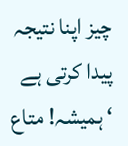چیز اپنا نتیجہ پیدا کرتی ہے ‘ ہمیشہ! متاع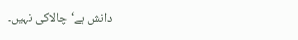دانش ہے‘ چالاکی نہیں۔